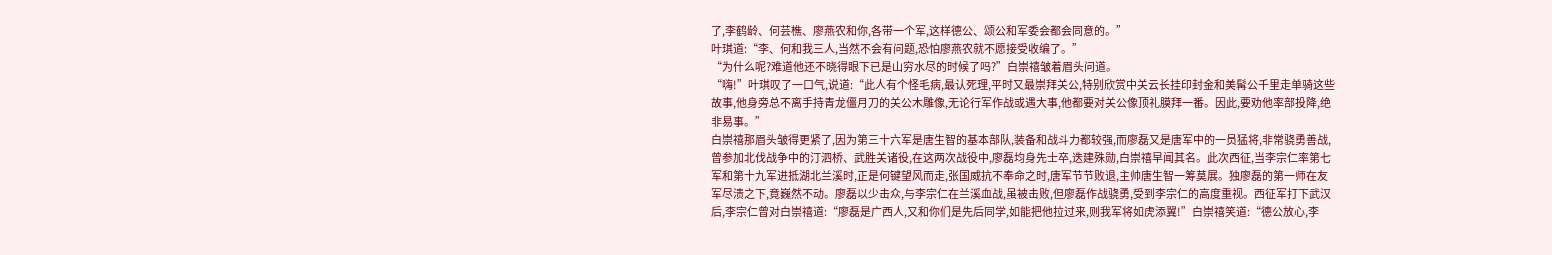了,李鹤龄、何芸樵、廖燕农和你,各带一个军,这样德公、颂公和军委会都会同意的。”
叶琪道:“李、何和我三人,当然不会有问题,恐怕廖燕农就不愿接受收编了。”
“为什么呢?难道他还不晓得眼下已是山穷水尽的时候了吗?”白崇禧皱着眉头问道。
“嗨!”叶琪叹了一口气,说道:“此人有个怪毛病,最认死理,平时又最崇拜关公,特别欣赏中关云长挂印封金和美髯公千里走单骑这些故事,他身旁总不离手持青龙僵月刀的关公木雕像,无论行军作战或遇大事,他都要对关公像顶礼膜拜一番。因此,要劝他率部投降,绝非易事。”
白崇禧那眉头皱得更紧了,因为第三十六军是唐生智的基本部队,装备和战斗力都较强,而廖磊又是唐军中的一员猛将,非常骁勇善战,曾参加北伐战争中的汀泗桥、武胜关诸役,在这两次战役中,廖磊均身先士卒,迭建殊勋,白崇禧早闻其名。此次西征,当李宗仁率第七军和第十九军进抵湖北兰溪时,正是何键望风而走,张国威抗不奉命之时,唐军节节败退,主帅唐生智一筹莫展。独廖磊的第一师在友军尽溃之下,竟巍然不动。廖磊以少击众,与李宗仁在兰溪血战,虽被击败,但廖磊作战骁勇,受到李宗仁的高度重视。西征军打下武汉后,李宗仁曾对白崇禧道:“廖磊是广西人,又和你们是先后同学,如能把他拉过来,则我军将如虎添翼!”白崇禧笑道:“德公放心,李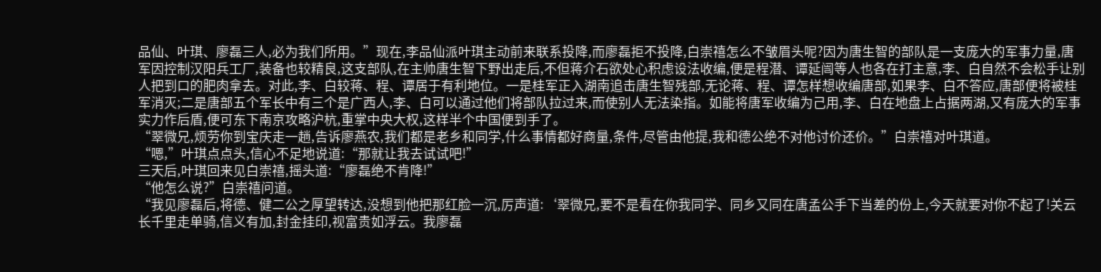品仙、叶琪、廖磊三人,必为我们所用。”现在,李品仙派叶琪主动前来联系投降,而廖磊拒不投降,白崇禧怎么不皱眉头呢?因为唐生智的部队是一支庞大的军事力量,唐军因控制汉阳兵工厂,装备也较精良,这支部队,在主帅唐生智下野出走后,不但蒋介石欲处心积虑设法收编,便是程潜、谭延闿等人也各在打主意,李、白自然不会松手让别人把到口的肥肉拿去。对此,李、白较蒋、程、谭居于有利地位。一是桂军正入湖南追击唐生智残部,无论蒋、程、谭怎样想收编唐部,如果李、白不答应,唐部便将被桂军消灭;二是唐部五个军长中有三个是广西人,李、白可以通过他们将部队拉过来,而使别人无法染指。如能将唐军收编为己用,李、白在地盘上占据两湖,又有庞大的军事实力作后盾,便可东下南京攻略沪杭,重掌中央大权,这样半个中国便到手了。
“翠微兄,烦劳你到宝庆走一趟,告诉廖燕农,我们都是老乡和同学,什么事情都好商量,条件,尽管由他提,我和德公绝不对他讨价还价。”白崇禧对叶琪道。
“嗯,”叶琪点点头,信心不足地说道:“那就让我去试试吧!”
三天后,叶琪回来见白崇禧,摇头道:“廖磊绝不肯降!”
“他怎么说?”白崇禧问道。
“我见廖磊后,将德、健二公之厚望转达,没想到他把那红脸一沉,厉声道:‘翠微兄,要不是看在你我同学、同乡又同在唐孟公手下当差的份上,今天就要对你不起了!关云长千里走单骑,信义有加,封金挂印,视富贵如浮云。我廖磊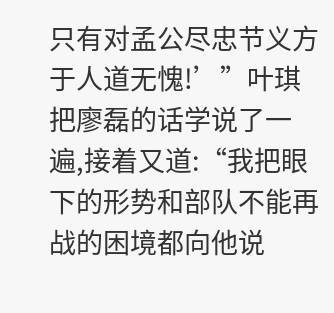只有对孟公尽忠节义方于人道无愧!’”叶琪把廖磊的话学说了一遍,接着又道:“我把眼下的形势和部队不能再战的困境都向他说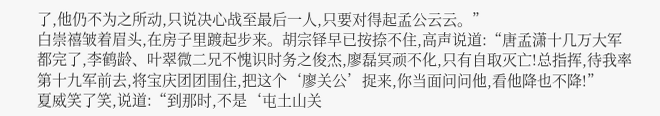了,他仍不为之所动,只说决心战至最后一人,只要对得起孟公云云。”
白崇禧皱着眉头,在房子里踱起步来。胡宗铎早已按捺不住,高声说道:“唐孟潇十几万大军都完了,李鹤龄、叶翠微二兄不愧识时务之俊杰,廖磊冥顽不化,只有自取灭亡!总指挥,待我率第十九军前去,将宝庆团团围住,把这个‘廖关公’捉来,你当面问问他,看他降也不降!”
夏威笑了笑,说道:“到那时,不是‘屯土山关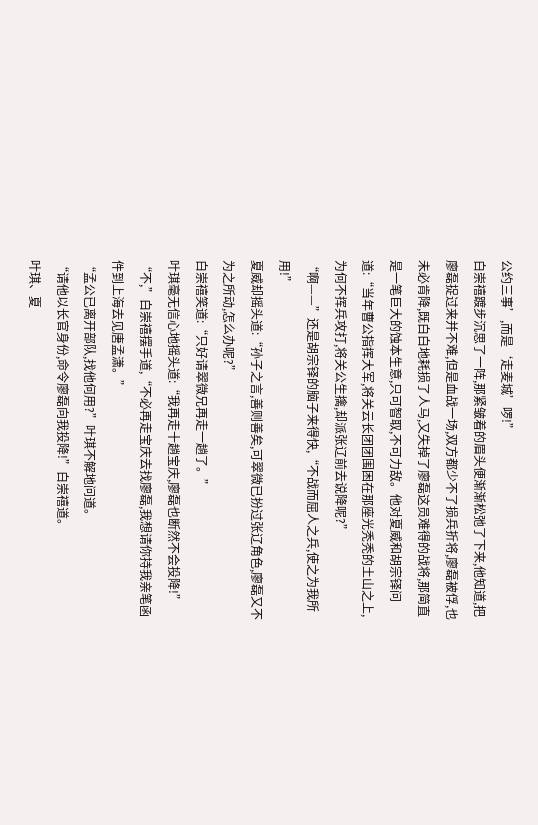公约三事’,而是‘走麦城’啰!”
白崇禧踱步沉思了一阵,那紧皱着的眉头便渐渐松弛了下来,他知道,把廖磊捉过来并不难,但是血战一场,双方都少不了损兵折将,廖磊被俘,也未必肯降,既白白地耗损了人马,又失掉了廖磊这员难得的战将,那简直是一笔巨大的蚀本生意,只可智取,不可力敌。他对夏威和胡宗铎问道:“当年曹公指挥大军,将关云长团团围困在那座光秃秃的土山之上,为何不挥兵攻打,将关公生擒,却派张辽前去说降呢?”
“啊——”还是胡宗铎的脑子来得快,“不战而屈人之兵,使之为我所用!”
夏威却摇头道:“孙子之言,善则善矣,可翠微已扮过张辽角色,廖磊又不为之所动,怎么办呢?”
白崇禧笑道:“只好请翠微兄再走一趟了。”
叶琪毫无信心地摇头道:“我再走十趟宝庆,廖磊也断然不会投降!”
“不,”白崇禧摆手道,“不必再走宝庆去找廖磊,我想请你持我亲笔函件到上海去见唐孟潇。”
“孟公已离开部队,找他何用?”叶琪不解地问道。
“请他以长官身份,命令廖磊向我投降!”白崇禧道。
叶琪、夏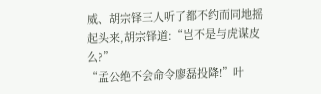威、胡宗铎三人听了都不约而同地摇起头来,胡宗铎道:“岂不是与虎谋皮么?”
“孟公绝不会命令廖磊投降!”叶